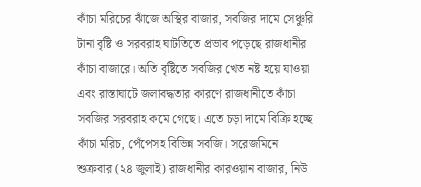কাঁচা মরিচের ঝাঁজে অস্থির বাজার, সবজির দামে সেঞ্চুরি
টানা বৃষ্টি ও সরবরাহ ঘাটতিতে প্রভাব পড়েছে রাজধানীর কাঁচা বাজারে। অতি বৃষ্টিতে সবজির খেত নষ্ট হয়ে যাওয়া এবং রাস্তাঘাটে জলাবদ্ধতার কারণে রাজধানীতে কাঁচা সবজির সরবরাহ কমে গেছে। এতে চড়া দামে বিক্রি হচ্ছে কাঁচা মরিচ, পেঁপেসহ বিভিন্ন সবজি। সরেজমিনে শুক্রবার (২৪ জুলাই) রাজধানীর কারওয়ান বাজার, নিউ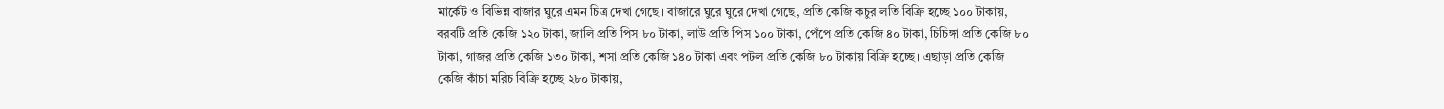মার্কেট ও বিভিন্ন বাজার ঘুরে এমন চিত্র দেখা গেছে। বাজারে ঘুরে ঘুরে দেখা গেছে, প্রতি কেজি কচুর লতি বিক্রি হচ্ছে ১০০ টাকায়, বরবটি প্রতি কেজি ১২০ টাকা, জালি প্রতি পিস ৮০ টাকা, লাউ প্রতি পিস ১০০ টাকা, পেঁপে প্রতি কেজি ৪০ টাকা, চিচিঙ্গা প্রতি কেজি ৮০ টাকা, গাজর প্রতি কেজি ১৩০ টাকা, শসা প্রতি কেজি ১৪০ টাকা এবং পটল প্রতি কেজি ৮০ টাকায় বিক্রি হচ্ছে। এছাড়া প্রতি কেজি কেজি কাঁচা মরিচ বিক্রি হচ্ছে ২৮০ টাকায়,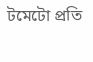টমেটো প্রতি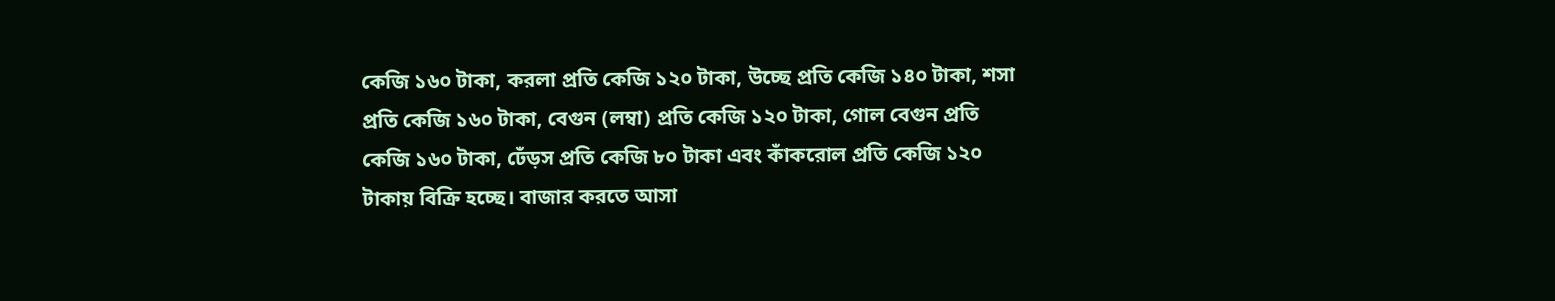কেজি ১৬০ টাকা, করলা প্রতি কেজি ১২০ টাকা, উচ্ছে প্রতি কেজি ১৪০ টাকা, শসা প্রতি কেজি ১৬০ টাকা, বেগুন (লম্বা) প্রতি কেজি ১২০ টাকা, গোল বেগুন প্রতি কেজি ১৬০ টাকা, ঢেঁড়স প্রতি কেজি ৮০ টাকা এবং কাঁকরোল প্রতি কেজি ১২০ টাকায় বিক্রি হচ্ছে। বাজার করতে আসা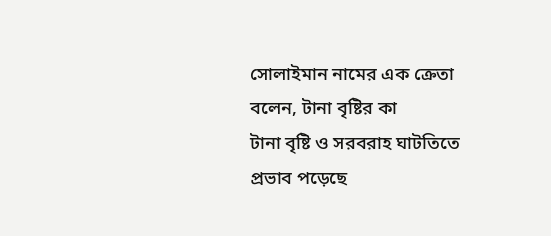সোলাইমান নামের এক ক্রেতা বলেন, টানা বৃষ্টির কা
টানা বৃষ্টি ও সরবরাহ ঘাটতিতে প্রভাব পড়েছে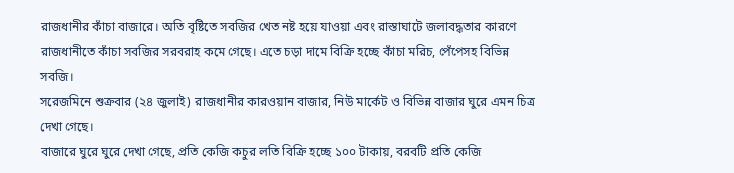রাজধানীর কাঁচা বাজারে। অতি বৃষ্টিতে সবজির খেত নষ্ট হয়ে যাওয়া এবং রাস্তাঘাটে জলাবদ্ধতার কারণে রাজধানীতে কাঁচা সবজির সরবরাহ কমে গেছে। এতে চড়া দামে বিক্রি হচ্ছে কাঁচা মরিচ, পেঁপেসহ বিভিন্ন সবজি।
সরেজমিনে শুক্রবার (২৪ জুলাই) রাজধানীর কারওয়ান বাজার, নিউ মার্কেট ও বিভিন্ন বাজার ঘুরে এমন চিত্র দেখা গেছে।
বাজারে ঘুরে ঘুরে দেখা গেছে, প্রতি কেজি কচুর লতি বিক্রি হচ্ছে ১০০ টাকায়, বরবটি প্রতি কেজি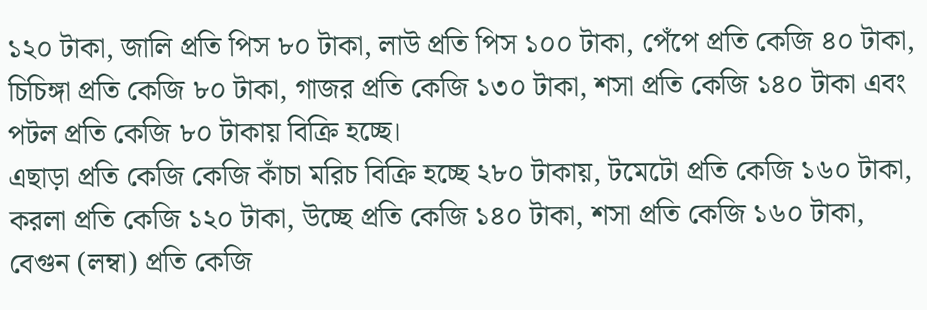১২০ টাকা, জালি প্রতি পিস ৮০ টাকা, লাউ প্রতি পিস ১০০ টাকা, পেঁপে প্রতি কেজি ৪০ টাকা, চিচিঙ্গা প্রতি কেজি ৮০ টাকা, গাজর প্রতি কেজি ১৩০ টাকা, শসা প্রতি কেজি ১৪০ টাকা এবং পটল প্রতি কেজি ৮০ টাকায় বিক্রি হচ্ছে।
এছাড়া প্রতি কেজি কেজি কাঁচা মরিচ বিক্রি হচ্ছে ২৮০ টাকায়, টমেটো প্রতি কেজি ১৬০ টাকা, করলা প্রতি কেজি ১২০ টাকা, উচ্ছে প্রতি কেজি ১৪০ টাকা, শসা প্রতি কেজি ১৬০ টাকা, বেগুন (লম্বা) প্রতি কেজি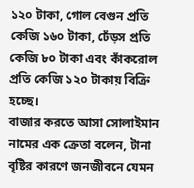১২০ টাকা, গোল বেগুন প্রতি কেজি ১৬০ টাকা, ঢেঁড়স প্রতি কেজি ৮০ টাকা এবং কাঁকরোল প্রতি কেজি ১২০ টাকায় বিক্রি হচ্ছে।
বাজার করতে আসা সোলাইমান নামের এক ক্রেতা বলেন, টানা বৃষ্টির কারণে জনজীবনে যেমন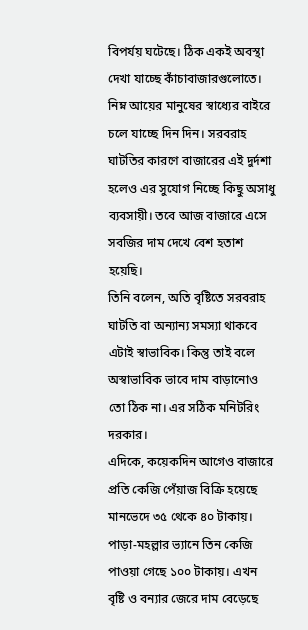বিপর্যয় ঘটেছে। ঠিক একই অবস্থা দেখা যাচ্ছে কাঁচাবাজারগুলোতে। নিম্ন আয়ের মানুষের স্বাধ্যের বাইরে চলে যাচ্ছে দিন দিন। সরবরাহ ঘাটতির কারণে বাজারের এই দুর্দশা হলেও এর সুযোগ নিচ্ছে কিছু অসাধু ব্যবসায়ী। তবে আজ বাজারে এসে সবজির দাম দেখে বেশ হতাশ হয়েছি।
তিনি বলেন, অতি বৃষ্টিতে সরবরাহ ঘাটতি বা অন্যান্য সমস্যা থাকবে এটাই স্বাভাবিক। কিন্তু তাই বলে অস্বাভাবিক ভাবে দাম বাড়ানোও তো ঠিক না। এর সঠিক মনিটরিং দরকার।
এদিকে, কয়েকদিন আগেও বাজারে প্রতি কেজি পেঁয়াজ বিক্রি হয়েছে মানভেদে ৩৫ থেকে ৪০ টাকায়। পাড়া-মহল্লার ভ্যানে তিন কেজি পাওয়া গেছে ১০০ টাকায়। এখন বৃষ্টি ও বন্যার জেরে দাম বেড়েছে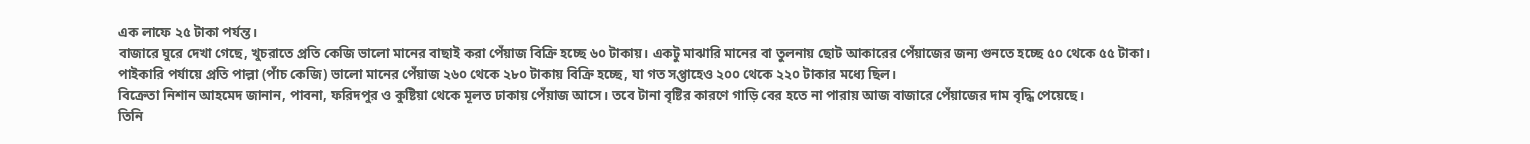এক লাফে ২৫ টাকা পর্যন্ত।
বাজারে ঘুরে দেখা গেছে, খুচরাতে প্রতি কেজি ভালো মানের বাছাই করা পেঁয়াজ বিক্রি হচ্ছে ৬০ টাকায়। একটু মাঝারি মানের বা তুলনায় ছোট আকারের পেঁয়াজের জন্য গুনতে হচ্ছে ৫০ থেকে ৫৫ টাকা।
পাইকারি পর্যায়ে প্রতি পাল্লা (পাঁচ কেজি) ভালো মানের পেঁয়াজ ২৬০ থেকে ২৮০ টাকায় বিক্রি হচ্ছে, যা গত সপ্তাহেও ২০০ থেকে ২২০ টাকার মধ্যে ছিল।
বিক্রেতা নিশান আহমেদ জানান, পাবনা, ফরিদপুর ও কুষ্টিয়া থেকে মূলত ঢাকায় পেঁয়াজ আসে। তবে টানা বৃষ্টির কারণে গাড়ি বের হতে না পারায় আজ বাজারে পেঁয়াজের দাম বৃদ্ধি পেয়েছে।
তিনি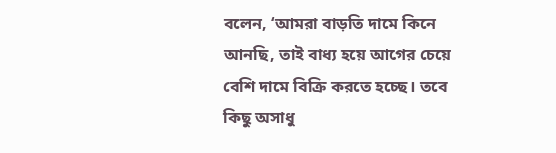বলেন, ‘আমরা বাড়তি দামে কিনে আনছি, তাই বাধ্য হয়ে আগের চেয়ে বেশি দামে বিক্রি করতে হচ্ছে। তবে কিছু অসাধু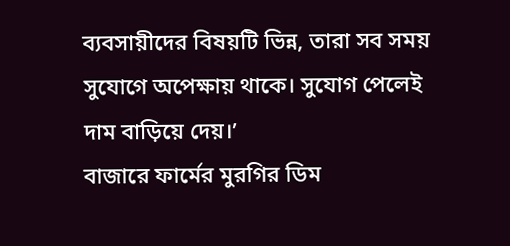ব্যবসায়ীদের বিষয়টি ভিন্ন, তারা সব সময় সুযোগে অপেক্ষায় থাকে। সুযোগ পেলেই দাম বাড়িয়ে দেয়।’
বাজারে ফার্মের মুরগির ডিম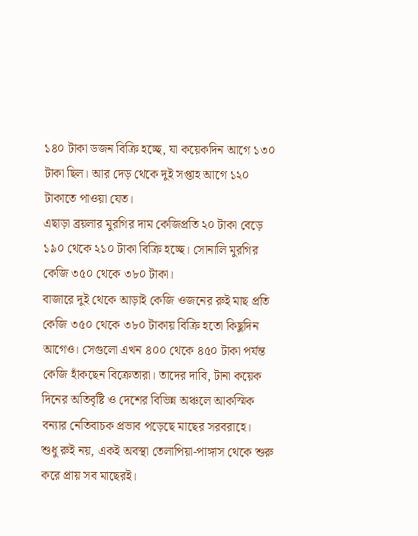১৪০ টাকা ডজন বিক্রি হচ্ছে, যা কয়েকদিন আগে ১৩০ টাকা ছিল। আর দেড় থেকে দুই সপ্তাহ আগে ১২০ টাকাতে পাওয়া যেত।
এছাড়া ব্রয়লার মুরগির দাম কেজিপ্রতি ২০ টাকা বেড়ে ১৯০ থেকে ২১০ টাকা বিক্রি হচ্ছে। সোনালি মুরগির কেজি ৩৫০ থেকে ৩৮০ টাকা।
বাজারে দুই থেকে আড়াই কেজি ওজনের রুই মাছ প্রতি কেজি ৩৫০ থেকে ৩৮০ টাকায় বিক্রি হতো কিছুদিন আগেও। সেগুলো এখন ৪০০ থেকে ৪৫০ টাকা পর্যন্ত কেজি হাঁকছেন বিক্রেতারা। তাদের দাবি, টানা কয়েক দিনের অতিবৃষ্টি ও দেশের বিভিন্ন অঞ্চলে আকস্মিক বন্যার নেতিবাচক প্রভাব পড়েছে মাছের সরবরাহে।
শুধু রুই নয়, একই অবস্থা তেলাপিয়া-পাঙ্গাস থেকে শুরু করে প্রায় সব মাছেরই।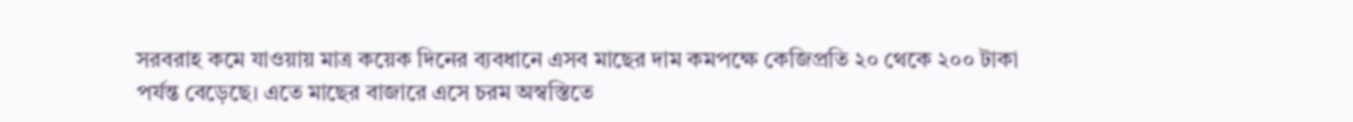সরবরাহ কমে যাওয়ায় মাত্র কয়েক দিনের ব্যবধানে এসব মাছের দাম কমপক্ষে কেজিপ্রতি ২০ থেকে ২০০ টাকা পর্যন্ত বেড়েছে। এতে মাছের বাজারে এসে চরম অস্বস্তিতে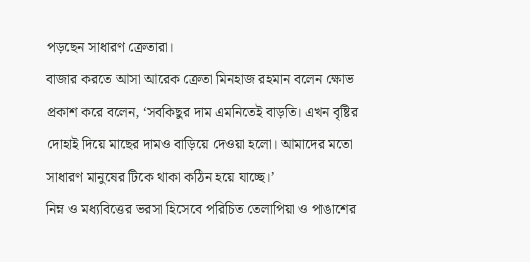পড়ছেন সাধারণ ক্রেতারা।
বাজার করতে আসা আরেক ক্রেতা মিনহাজ রহমান বলেন ক্ষোভ প্রকাশ করে বলেন, ‘সবকিছুর দাম এমনিতেই বাড়তি। এখন বৃষ্টির দোহাই দিয়ে মাছের দামও বাড়িয়ে দেওয়া হলো। আমাদের মতো সাধারণ মানুষের টিকে থাকা কঠিন হয়ে যাচ্ছে।’
নিম্ন ও মধ্যবিত্তের ভরসা হিসেবে পরিচিত তেলাপিয়া ও পাঙাশের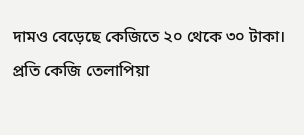দামও বেড়েছে কেজিতে ২০ থেকে ৩০ টাকা। প্রতি কেজি তেলাপিয়া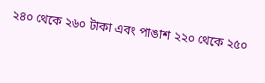২৪০ থেকে ২৬০ টাকা এবং পাঙাশ ২২০ থেকে ২৫০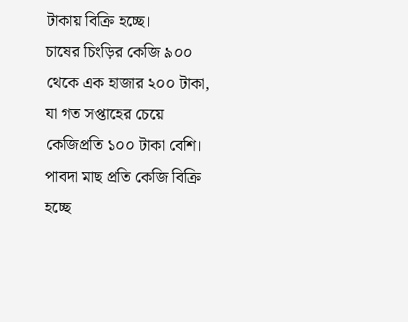টাকায় বিক্রি হচ্ছে।
চাষের চিংড়ির কেজি ৯০০ থেকে এক হাজার ২০০ টাকা, যা গত সপ্তাহের চেয়ে কেজিপ্রতি ১০০ টাকা বেশি। পাবদা মাছ প্রতি কেজি বিক্রি হচ্ছে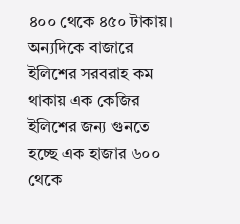৪০০ থেকে ৪৫০ টাকায়। অন্যদিকে বাজারে ইলিশের সরবরাহ কম থাকায় এক কেজির ইলিশের জন্য গুনতে হচ্ছে এক হাজার ৬০০ থেকে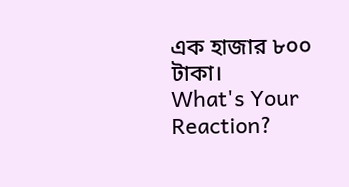এক হাজার ৮০০ টাকা।
What's Your Reaction?